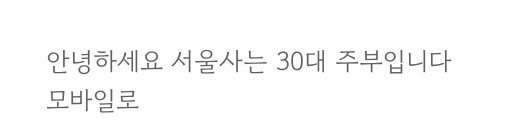안녕하세요 서울사는 30대 주부입니다
모바일로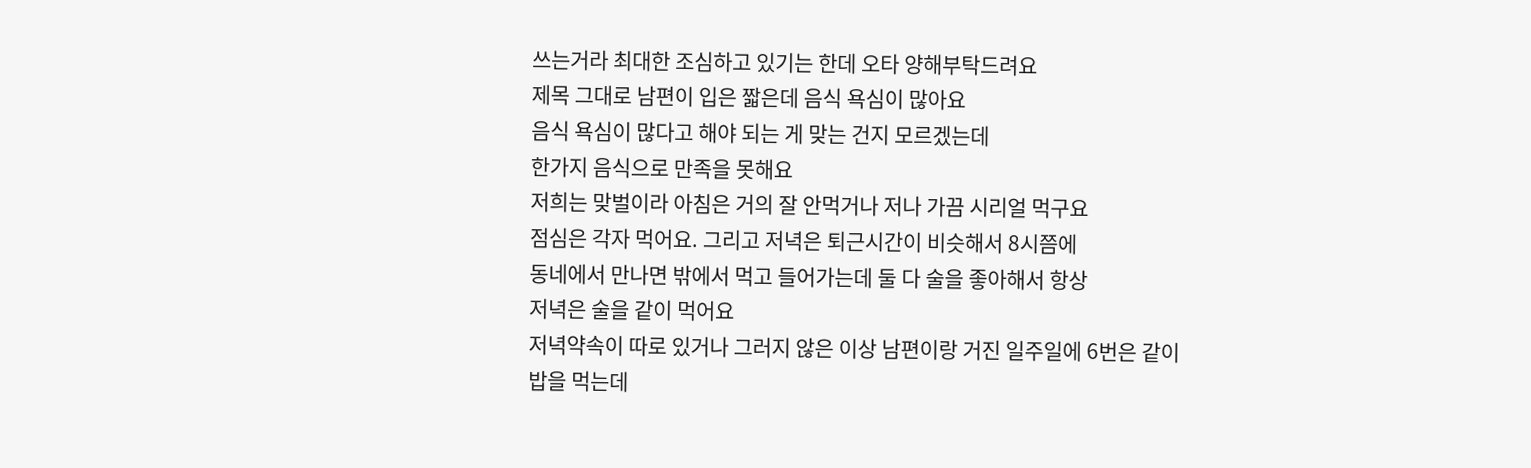쓰는거라 최대한 조심하고 있기는 한데 오타 양해부탁드려요
제목 그대로 남편이 입은 짧은데 음식 욕심이 많아요
음식 욕심이 많다고 해야 되는 게 맞는 건지 모르겠는데
한가지 음식으로 만족을 못해요
저희는 맞벌이라 아침은 거의 잘 안먹거나 저나 가끔 시리얼 먹구요
점심은 각자 먹어요. 그리고 저녁은 퇴근시간이 비슷해서 8시쯤에
동네에서 만나면 밖에서 먹고 들어가는데 둘 다 술을 좋아해서 항상
저녁은 술을 같이 먹어요
저녁약속이 따로 있거나 그러지 않은 이상 남편이랑 거진 일주일에 6번은 같이 밥을 먹는데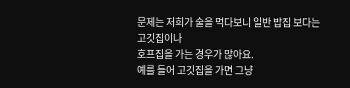문제는 저희가 술을 먹다보니 일반 밥집 보다는 고깃집이나
호프집을 가는 경우가 많아요.
예를 들어 고깃집을 가면 그냥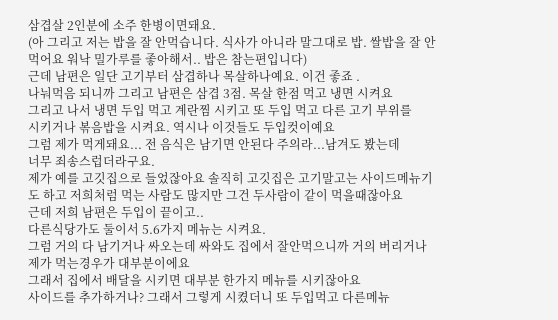삼겹살 2인분에 소주 한병이면돼요.
(아 그리고 저는 밥을 잘 안먹습니다. 식사가 아니라 말그대로 밥. 쌀밥을 잘 안먹어요 워낙 밀가루를 좋아해서.. 밥은 참는편입니다)
근데 남편은 일단 고기부터 삼겹하나 목살하나예요. 이건 좋죠 .
나눠먹음 되니까 그리고 남편은 삼겹 3점. 목살 한점 먹고 냉면 시켜요
그리고 나서 냉면 두입 먹고 계란찜 시키고 또 두입 먹고 다른 고기 부위를
시키거나 볶음밥을 시켜요. 역시나 이것들도 두입컷이예요
그럼 제가 먹게돼요... 전 음식은 남기면 안된다 주의라...남겨도 봤는데
너무 죄송스럽더라구요.
제가 예를 고깃집으로 들었잖아요 솔직히 고깃집은 고기말고는 사이드메뉴기도 하고 저희처럼 먹는 사람도 많지만 그건 두사람이 같이 먹을때잖아요
근데 저희 남편은 두입이 끝이고..
다른식당가도 둘이서 5.6가지 메뉴는 시켜요.
그럼 거의 다 남기거나 싸오는데 싸와도 집에서 잘안먹으니까 거의 버리거나
제가 먹는경우가 대부분이에요
그래서 집에서 배달을 시키면 대부분 한가지 메뉴를 시키잖아요
사이드를 추가하거나? 그래서 그렇게 시켰더니 또 두입먹고 다른메뉴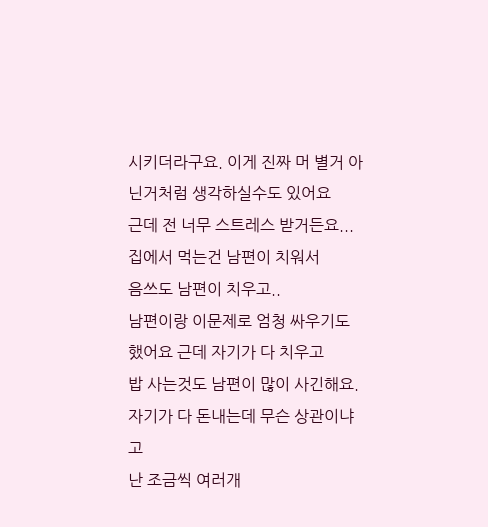시키더라구요. 이게 진짜 머 별거 아닌거처럼 생각하실수도 있어요
근데 전 너무 스트레스 받거든요... 집에서 먹는건 남편이 치워서
음쓰도 남편이 치우고..
남편이랑 이문제로 엄청 싸우기도 했어요 근데 자기가 다 치우고
밥 사는것도 남편이 많이 사긴해요. 자기가 다 돈내는데 무슨 상관이냐고
난 조금씩 여러개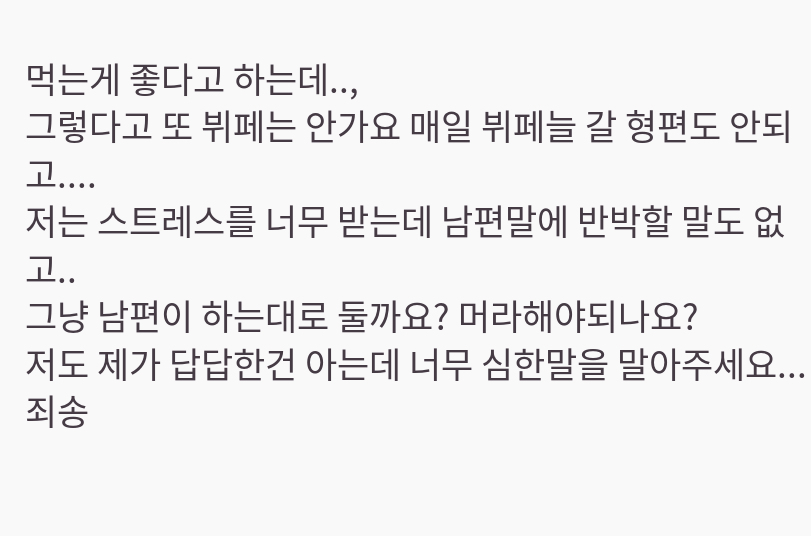먹는게 좋다고 하는데..,
그렇다고 또 뷔페는 안가요 매일 뷔페늘 갈 형편도 안되고....
저는 스트레스를 너무 받는데 남편말에 반박할 말도 없고..
그냥 남편이 하는대로 둘까요? 머라해야되나요?
저도 제가 답답한건 아는데 너무 심한말을 말아주세요... 죄송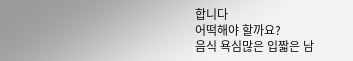합니다
어떡해야 할까요?
음식 욕심많은 입짧은 남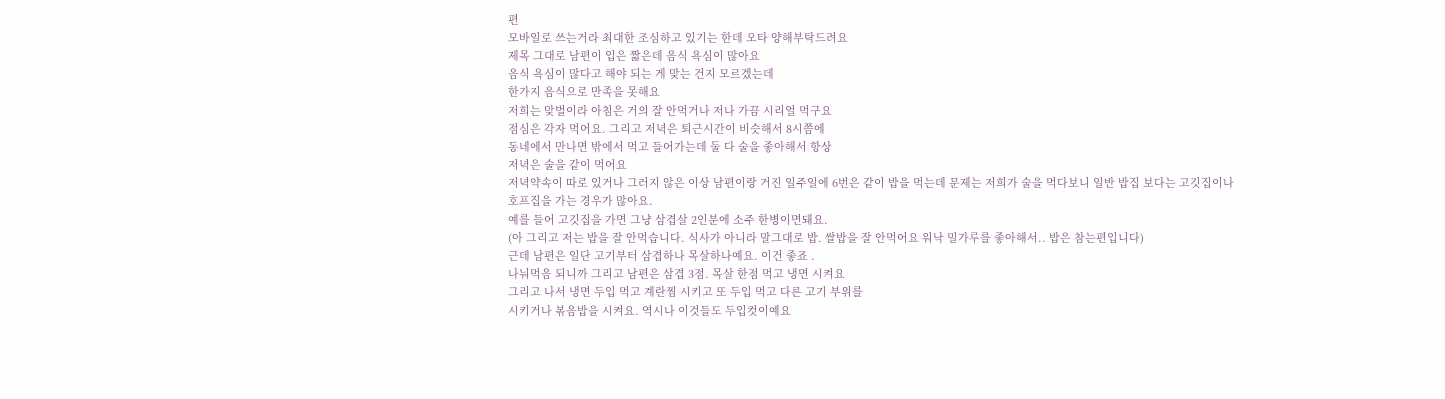편
모바일로 쓰는거라 최대한 조심하고 있기는 한데 오타 양해부탁드려요
제목 그대로 남편이 입은 짧은데 음식 욕심이 많아요
음식 욕심이 많다고 해야 되는 게 맞는 건지 모르겠는데
한가지 음식으로 만족을 못해요
저희는 맞벌이라 아침은 거의 잘 안먹거나 저나 가끔 시리얼 먹구요
점심은 각자 먹어요. 그리고 저녁은 퇴근시간이 비슷해서 8시쯤에
동네에서 만나면 밖에서 먹고 들어가는데 둘 다 술을 좋아해서 항상
저녁은 술을 같이 먹어요
저녁약속이 따로 있거나 그러지 않은 이상 남편이랑 거진 일주일에 6번은 같이 밥을 먹는데 문제는 저희가 술을 먹다보니 일반 밥집 보다는 고깃집이나
호프집을 가는 경우가 많아요.
예를 들어 고깃집을 가면 그냥 삼겹살 2인분에 소주 한병이면돼요.
(아 그리고 저는 밥을 잘 안먹습니다. 식사가 아니라 말그대로 밥. 쌀밥을 잘 안먹어요 워낙 밀가루를 좋아해서.. 밥은 참는편입니다)
근데 남편은 일단 고기부터 삼겹하나 목살하나예요. 이건 좋죠 .
나눠먹음 되니까 그리고 남편은 삼겹 3점. 목살 한점 먹고 냉면 시켜요
그리고 나서 냉면 두입 먹고 계란찜 시키고 또 두입 먹고 다른 고기 부위를
시키거나 볶음밥을 시켜요. 역시나 이것들도 두입컷이예요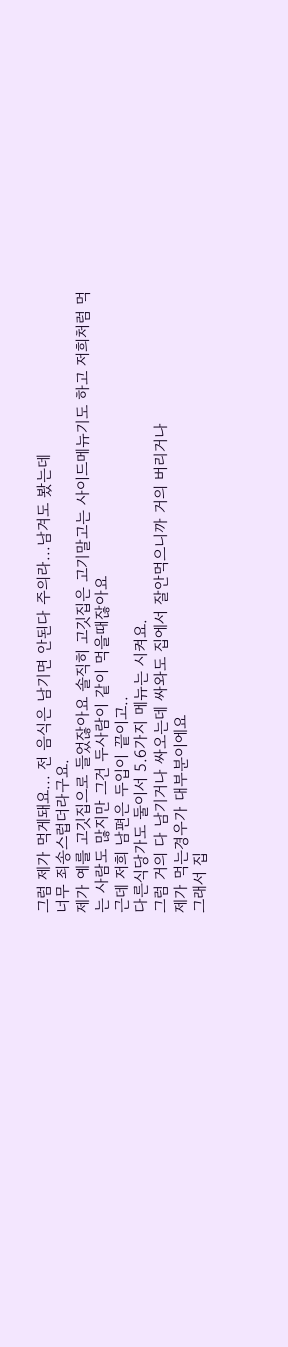그럼 제가 먹게돼요... 전 음식은 남기면 안된다 주의라...남겨도 봤는데
너무 죄송스럽더라구요.
제가 예를 고깃집으로 들었잖아요 솔직히 고깃집은 고기말고는 사이드메뉴기도 하고 저희처럼 먹는 사람도 많지만 그건 두사람이 같이 먹을때잖아요
근데 저희 남편은 두입이 끝이고..
다른식당가도 둘이서 5.6가지 메뉴는 시켜요.
그럼 거의 다 남기거나 싸오는데 싸와도 집에서 잘안먹으니까 거의 버리거나
제가 먹는경우가 대부분이에요
그래서 집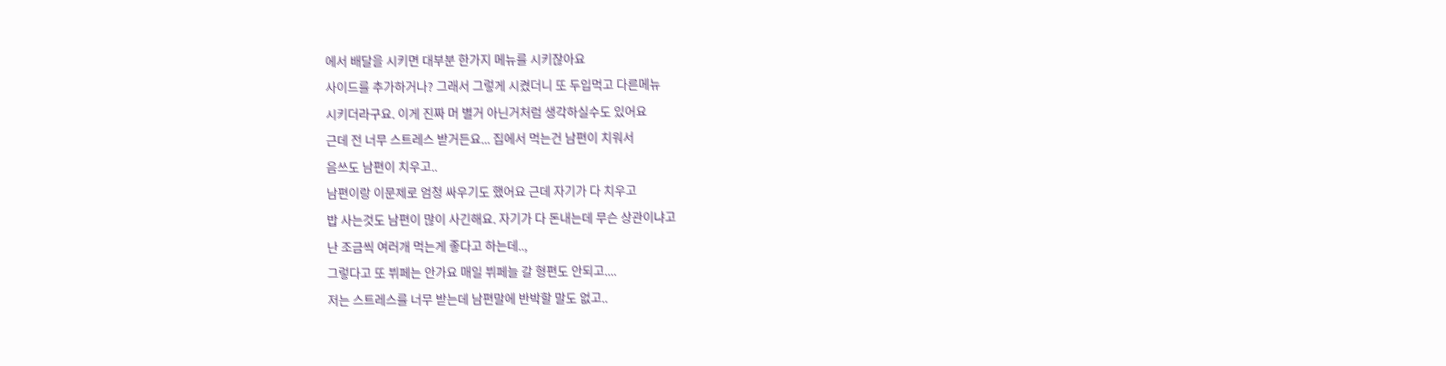에서 배달을 시키면 대부분 한가지 메뉴를 시키잖아요
사이드를 추가하거나? 그래서 그렇게 시켰더니 또 두입먹고 다른메뉴
시키더라구요. 이게 진짜 머 별거 아닌거처럼 생각하실수도 있어요
근데 전 너무 스트레스 받거든요... 집에서 먹는건 남편이 치워서
음쓰도 남편이 치우고..
남편이랑 이문제로 엄청 싸우기도 했어요 근데 자기가 다 치우고
밥 사는것도 남편이 많이 사긴해요. 자기가 다 돈내는데 무슨 상관이냐고
난 조금씩 여러개 먹는게 좋다고 하는데..,
그렇다고 또 뷔페는 안가요 매일 뷔페늘 갈 형편도 안되고....
저는 스트레스를 너무 받는데 남편말에 반박할 말도 없고..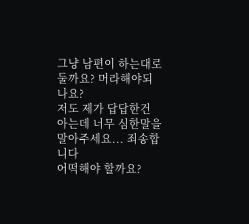그냥 남편이 하는대로 둘까요? 머라해야되나요?
저도 제가 답답한건 아는데 너무 심한말을 말아주세요... 죄송합니다
어떡해야 할까요?